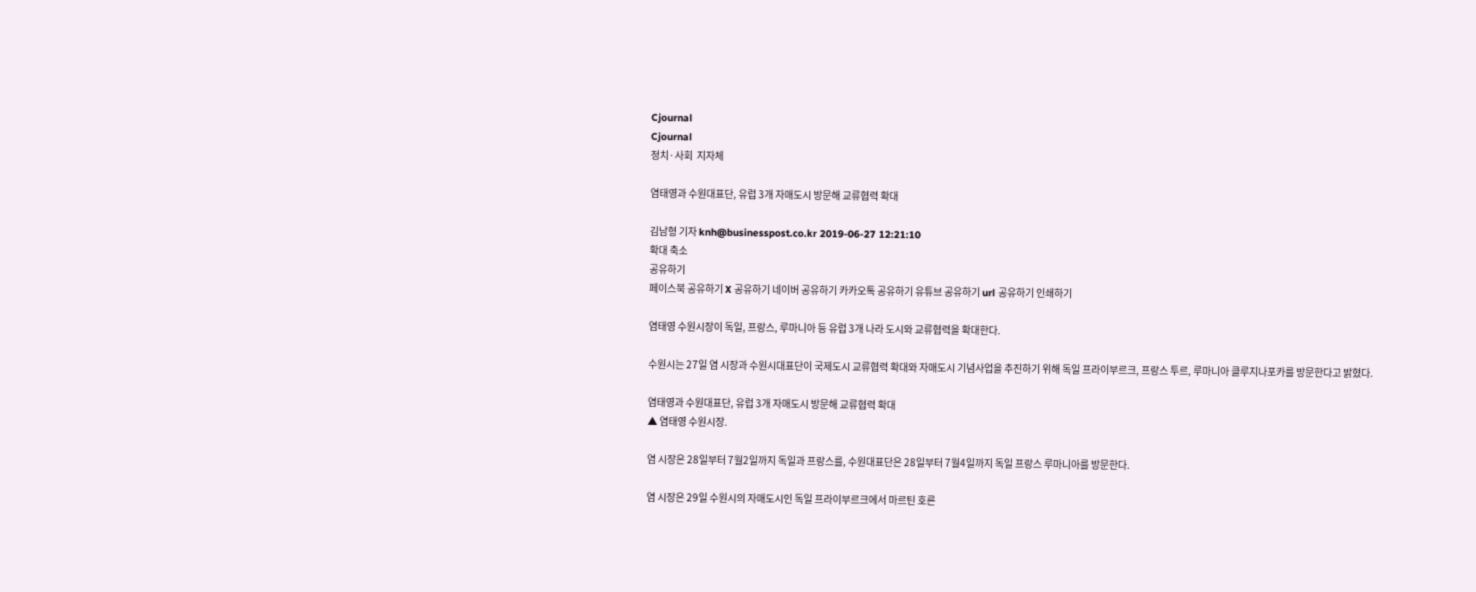Cjournal
Cjournal
정치·사회  지자체

염태영과 수원대표단, 유럽 3개 자매도시 방문해 교류협력 확대

김남형 기자 knh@businesspost.co.kr 2019-06-27 12:21:10
확대 축소
공유하기
페이스북 공유하기 X 공유하기 네이버 공유하기 카카오톡 공유하기 유튜브 공유하기 url 공유하기 인쇄하기

염태영 수원시장이 독일, 프랑스, 루마니아 등 유럽 3개 나라 도시와 교류협력을 확대한다.

수원시는 27일 염 시장과 수원시대표단이 국제도시 교류협력 확대와 자매도시 기념사업을 추진하기 위해 독일 프라이부르크, 프랑스 투르, 루마니아 클루지나포카를 방문한다고 밝혔다.

염태영과 수원대표단, 유럽 3개 자매도시 방문해 교류협력 확대
▲ 염태영 수원시장.

염 시장은 28일부터 7월2일까지 독일과 프랑스를, 수원대표단은 28일부터 7월4일까지 독일 프랑스 루마니아를 방문한다.

염 시장은 29일 수원시의 자매도시인 독일 프라이부르크에서 마르틴 호른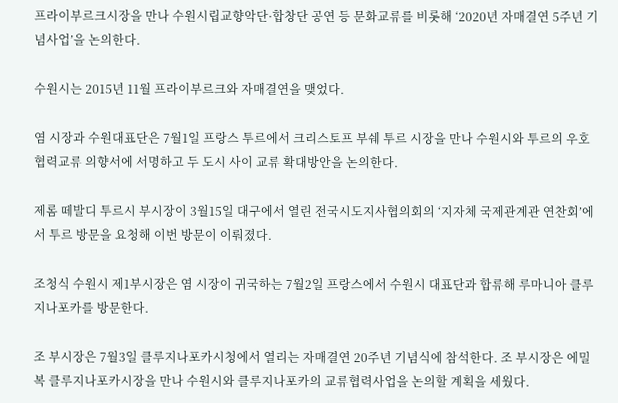프라이부르크시장을 만나 수원시립교향악단·합창단 공연 등 문화교류를 비롯해 ‘2020년 자매결연 5주년 기념사업’을 논의한다.

수원시는 2015년 11월 프라이부르크와 자매결연을 맺었다.

염 시장과 수원대표단은 7월1일 프랑스 투르에서 크리스토프 부쉐 투르 시장을 만나 수원시와 투르의 우호협력교류 의향서에 서명하고 두 도시 사이 교류 확대방안을 논의한다.

제롬 떼발디 투르시 부시장이 3월15일 대구에서 열린 전국시도지사협의회의 ‘지자체 국제관계관 연찬회’에서 투르 방문을 요청해 이번 방문이 이뤄졌다.

조청식 수원시 제1부시장은 염 시장이 귀국하는 7월2일 프랑스에서 수원시 대표단과 합류해 루마니아 클루지나포카를 방문한다.

조 부시장은 7월3일 클루지나포카시청에서 열리는 자매결연 20주년 기념식에 참석한다. 조 부시장은 에밀 복 클루지나포카시장을 만나 수원시와 클루지나포카의 교류협력사업을 논의할 계획을 세웠다.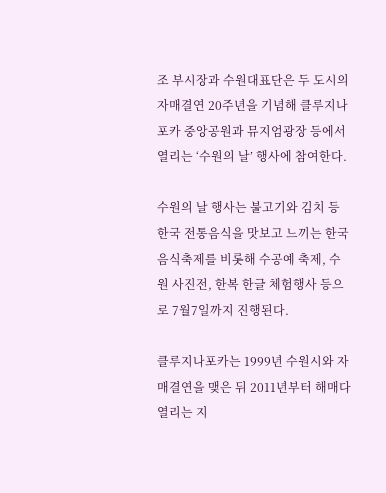조 부시장과 수원대표단은 두 도시의 자매결연 20주년을 기념해 클루지나포카 중앙공원과 뮤지엄광장 등에서 열리는 ‘수원의 날’ 행사에 참여한다.

수원의 날 행사는 불고기와 김치 등 한국 전통음식을 맛보고 느끼는 한국 음식축제를 비롯해 수공예 축제, 수원 사진전, 한복 한글 체험행사 등으로 7월7일까지 진행된다.

클루지나포카는 1999년 수원시와 자매결연을 맺은 뒤 2011년부터 해매다 열리는 지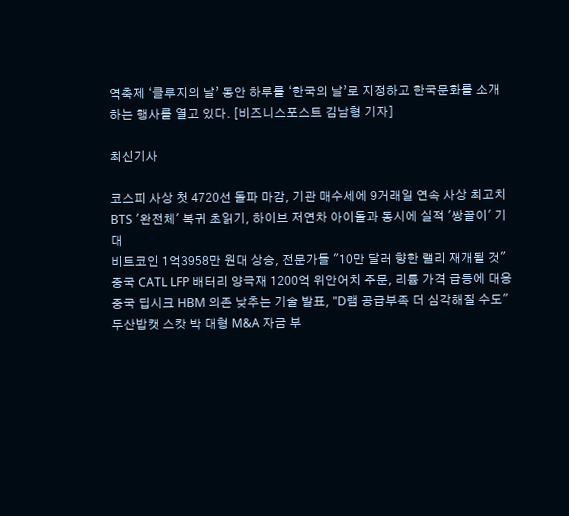역축제 ‘클루지의 날’ 동안 하루를 ‘한국의 날’로 지정하고 한국문화를 소개하는 행사를 열고 있다. [비즈니스포스트 김남형 기자]

최신기사

코스피 사상 첫 4720선 돌파 마감, 기관 매수세에 9거래일 연속 사상 최고치
BTS '완전체' 복귀 초읽기, 하이브 저연차 아이돌과 동시에 실적 '쌍끌이' 기대
비트코인 1억3958만 원대 상승, 전문가들 "10만 달러 향한 랠리 재개될 것"
중국 CATL LFP 배터리 양극재 1200억 위안어치 주문, 리튬 가격 급등에 대응
중국 딥시크 HBM 의존 낮추는 기술 발표, "D램 공급부족 더 심각해질 수도"
두산밥캣 스캇 박 대형 M&A 자금 부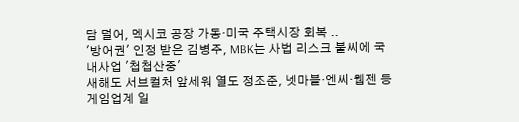담 덜어, 멕시코 공장 가동·미국 주택시장 회복 ..
'방어권' 인정 받은 김병주, MBK는 사법 리스크 불씨에 국내사업 '첩첩산중'
새해도 서브컬처 앞세워 열도 정조준, 넷마블·엔씨·웹젠 등 게임업계 일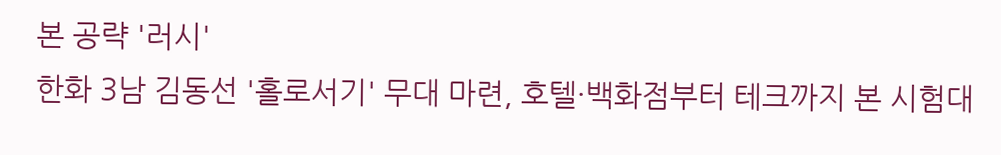본 공략 '러시'
한화 3남 김동선 '홀로서기' 무대 마련, 호텔·백화점부터 테크까지 본 시험대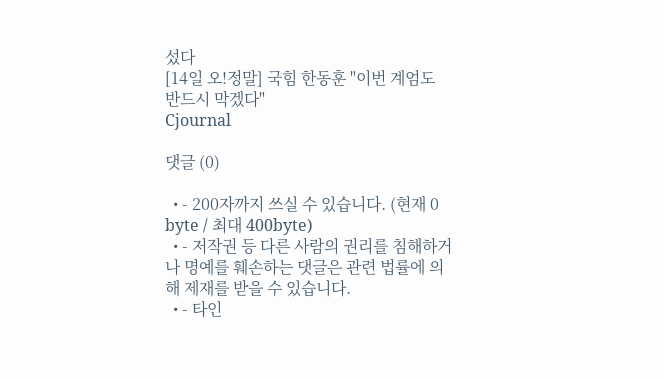섰다
[14일 오!정말] 국힘 한동훈 "이번 계엄도 반드시 막겠다"
Cjournal

댓글 (0)

  • - 200자까지 쓰실 수 있습니다. (현재 0 byte / 최대 400byte)
  • - 저작권 등 다른 사람의 권리를 침해하거나 명예를 훼손하는 댓글은 관련 법률에 의해 제재를 받을 수 있습니다.
  • - 타인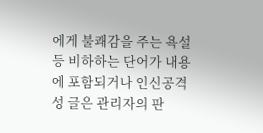에게 불쾌감을 주는 욕설 등 비하하는 단어가 내용에 포함되거나 인신공격성 글은 관리자의 판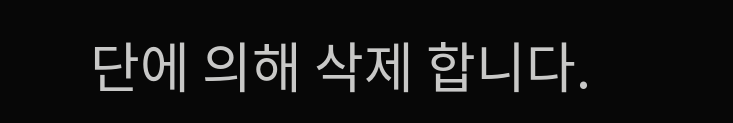단에 의해 삭제 합니다.